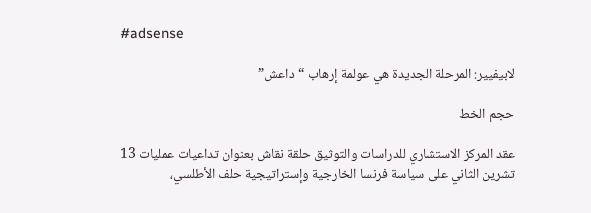#adsense

لابيفيير: المرحلة الجديدة هي عولمة إرهاب “داعش”

حجم الخط

عقد المركز الاستشاري للدراسات والتوثيق حلقة نقاش بعنوان تداعيات عمليات 13 تشرين الثاني على سياسة فرنسا الخارجية وإستراتيجية حلف الأطلسي،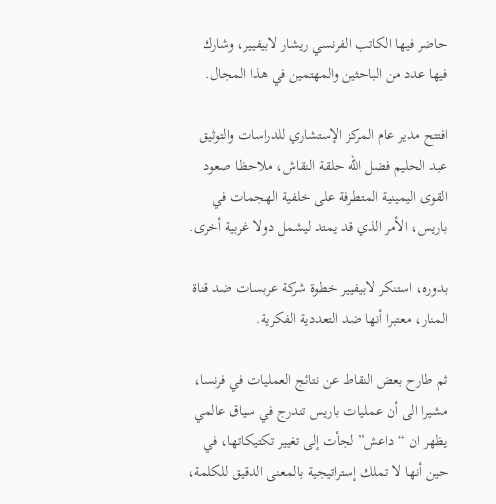حاضر فيها الكاتب الفرنسي ريشار لابيفيير، وشارك فيها عدد من الباحثين والمهتمين في هذا المجال.

افتتح مدير عام المركز الإستشاري للدراسات والتوثيق عبد الحليم فضل الله حلقة النقاش، ملاحظا صعود القوى اليمينية المتطرفة على خلفية الهجمات في باريس، الأمر الذي قد يمتد ليشمل دولا غربية أخرى.

بدوره، استنكر لابيفيير خطوة شركة عربسات ضد قناة المنار، معتبرا أنها ضد التعددية الفكرية.

ثم طارح بعض النقاط عن نتائج العمليات في فرنسا، مشيرا الى أن عمليات باريس تندرج في سياق عالمي يظهر ان “داعش” لجأت إلى تغيير تكتيكاتها، في حين أنها لا تملك إستراتيجية بالمعنى الدقيق للكلمة،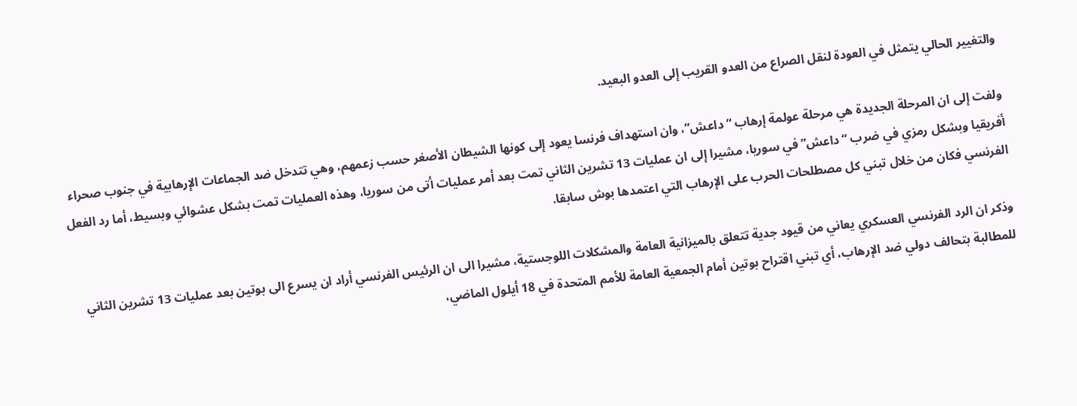والتغيير الحالي يتمثل في العودة لنقل الصراع من العدو القريب إلى العدو البعيد.

ولفت إلى ان المرحلة الجديدة هي مرحلة عولمة إرهاب “داعش”، وان استهداف فرنسا يعود إلى كونها الشيطان الأصغر حسب زعمهم، وهي تتدخل ضد الجماعات الإرهابية في جنوب صحراء أفريقيا وبشكل رمزي في ضرب “داعش” في سوريا، مشيرا إلى ان عمليات 13 تشرين الثاني تمت بعد أمر عمليات أتى من سوريا، وهذه العمليات تمت بشكل عشوائي وبسيط، أما رد الفعل الفرنسي فكان من خلال تبني كل مصطلحات الحرب على الإرهاب التي اعتمدها بوش سابقا.

وذكر ان الرد الفرنسي العسكري يعاني من قيود جدية تتعلق بالميزانية العامة والمشكلات اللوجستية، مشيرا الى ان الرئيس الفرنسي أراد ان يسرع الى بوتين بعد عمليات 13 تشرين الثاني للمطالبة بتحالف دولي ضد الإرهاب، أي تبني اقتراح بوتين أمام الجمعية العامة للأمم المتحدة في 18 أيلول الماضي،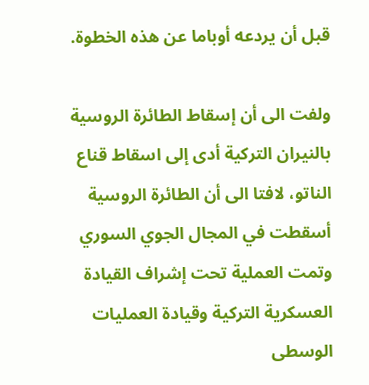قبل أن يردعه أوباما عن هذه الخطوة.

ولفت الى أن إسقاط الطائرة الروسية بالنيران التركية أدى إلى اسقاط قناع الناتو، لافتا الى أن الطائرة الروسية أسقطت في المجال الجوي السوري وتمت العملية تحت إشراف القيادة العسكرية التركية وقيادة العمليات الوسطى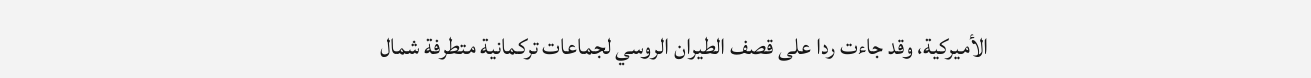الأميركية، وقد جاءت ردا على قصف الطيران الروسي لجماعات تركمانية متطرفة شمال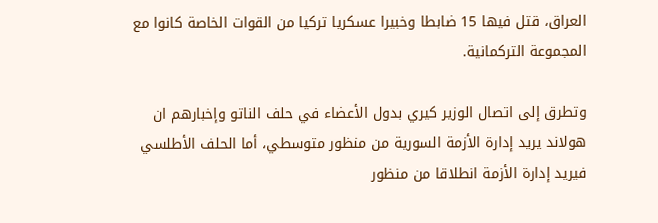العراق، قتل فيها 15 ضابطا وخبيرا عسكريا تركيا من القوات الخاصة كانوا مع المجموعة التركمانية.

وتطرق إلى اتصال الوزير كيري بدول الأعضاء في حلف الناتو وإخبارهم ان هولاند يريد إدارة الأزمة السورية من منظور متوسطي، أما الحلف الأطلسي فيريد إدارة الأزمة انطلاقا من منظور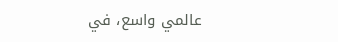عالمي واسع، في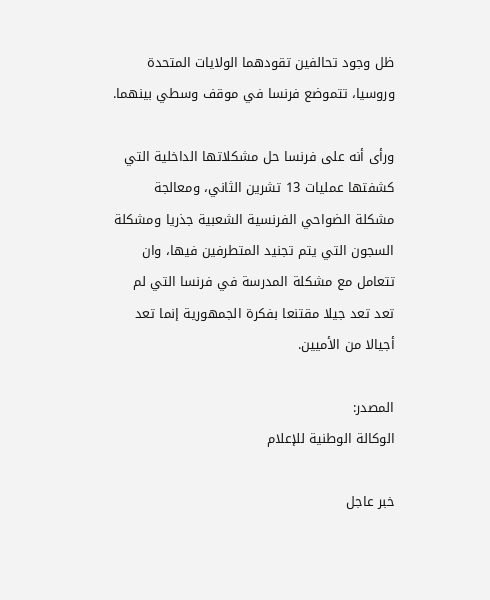ظل وجود تحالفين تقودهما الولايات المتحدة وروسيا، تتموضع فرنسا في موقف وسطي بينهما.

ورأى أنه على فرنسا حل مشكلاتها الداخلية التي كشفتها عمليات 13 تشرين الثاني، ومعالجة مشكلة الضواحي الفرنسية الشعبية جذريا ومشكلة السجون التي يتم تجنيد المتطرفين فيها، وان تتعامل مع مشكلة المدرسة في فرنسا التي لم تعد تعد جيلا مقتنعا بفكرة الجمهورية إنما تعد أجيالا من الأميين.

المصدر:
الوكالة الوطنية للإعلام

خبر عاجل